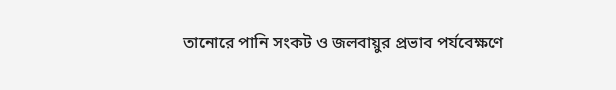তানোরে পানি সংকট ও জলবায়ুর প্রভাব পর্যবেক্ষণে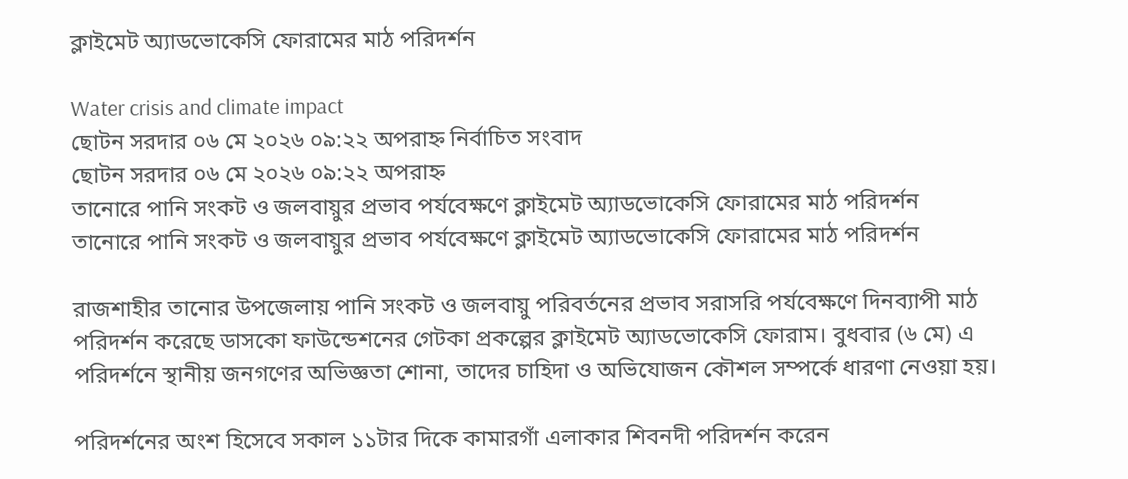ক্লাইমেট অ্যাডভোকেসি ফোরামের মাঠ পরিদর্শন

Water crisis and climate impact
ছোটন সরদার ০৬ মে ২০২৬ ০৯:২২ অপরাহ্ন নির্বাচিত সংবাদ
ছোটন সরদার ০৬ মে ২০২৬ ০৯:২২ অপরাহ্ন
তানোরে পানি সংকট ও জলবায়ুর প্রভাব পর্যবেক্ষণে ক্লাইমেট অ্যাডভোকেসি ফোরামের মাঠ পরিদর্শন
তানোরে পানি সংকট ও জলবায়ুর প্রভাব পর্যবেক্ষণে ক্লাইমেট অ্যাডভোকেসি ফোরামের মাঠ পরিদর্শন

রাজশাহীর তানোর উপজেলায় পানি সংকট ও জলবায়ু পরিবর্তনের প্রভাব সরাসরি পর্যবেক্ষণে দিনব্যাপী মাঠ পরিদর্শন করেছে ডাসকো ফাউন্ডেশনের গেটকা প্রকল্পের ক্লাইমেট অ্যাডভোকেসি ফোরাম। বুধবার (৬ মে) এ পরিদর্শনে স্থানীয় জনগণের অভিজ্ঞতা শোনা, তাদের চাহিদা ও অভিযোজন কৌশল সম্পর্কে ধারণা নেওয়া হয়।

পরিদর্শনের অংশ হিসেবে সকাল ১১টার দিকে কামারগাঁ এলাকার শিবনদী পরিদর্শন করেন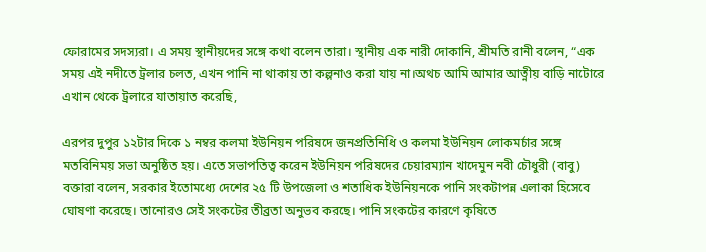ফোরামের সদস্যরা। এ সময় স্থানীয়দের সঙ্গে কথা বলেন তারা। স্থানীয় এক নারী দোকানি, শ্রীমতি রানী বলেন, “এক সময় এই নদীতে ট্রলার চলত, এখন পানি না থাকায় তা কল্পনাও করা যায় না।অথচ আমি আমার আত্নীয় বাড়ি নাটোরে এখান থেকে ট্রলারে যাতায়াত করেছি,

এরপর দুপুর ১২টার দিকে ১ নম্বর কলমা ইউনিয়ন পরিষদে জনপ্রতিনিধি ও কলমা ইউনিয়ন লোকমর্চার সঙ্গে মতবিনিময় সভা অনুষ্ঠিত হয়। এতে সভাপতিত্ব করেন ইউনিয়ন পরিষদের চেয়ারম্যান খাদেমুন নবী চৌধুরী (বাবু) বক্তারা বলেন, সরকার ইতোমধ্যে দেশের ২৫ টি উপজেলা ও শতাধিক ইউনিয়নকে পানি সংকটাপন্ন এলাকা হিসেবে ঘোষণা করেছে। তানোরও সেই সংকটের তীব্রতা অনুভব করছে। পানি সংকটের কারণে কৃষিতে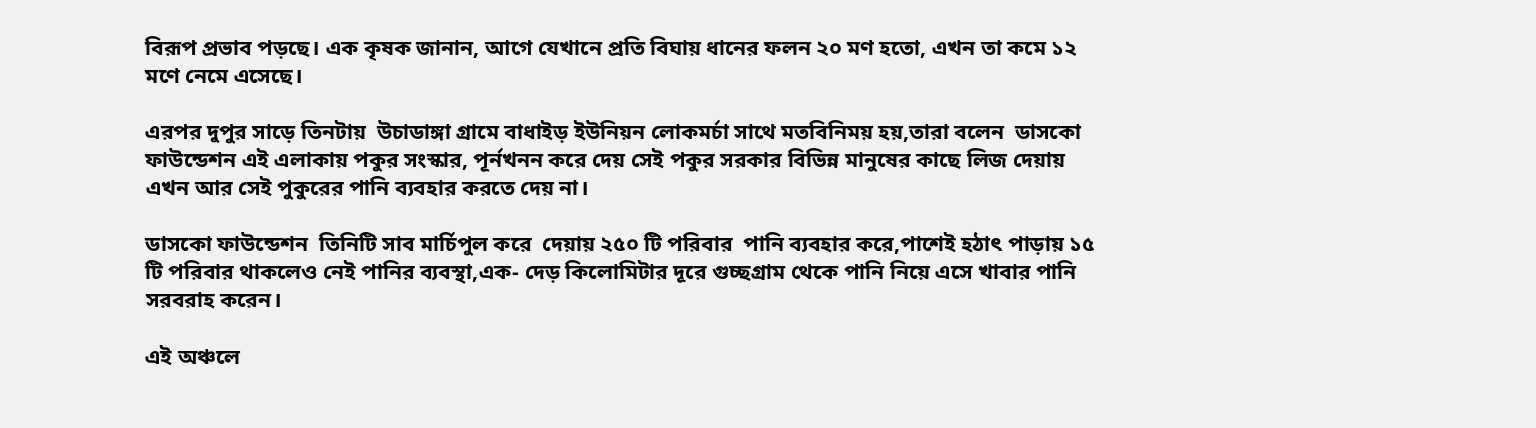বিরূপ প্রভাব পড়ছে। এক কৃষক জানান, আগে যেখানে প্রতি বিঘায় ধানের ফলন ২০ মণ হতো, এখন তা কমে ১২ মণে নেমে এসেছে।

এরপর দুপুর সাড়ে তিনটায়  উচাডাঙ্গা গ্রামে বাধাইড় ইউনিয়ন লোকমর্চা সাথে মতবিনিময় হয়,তারা বলেন  ডাসকো ফাউন্ডেশন এই এলাকায় পকুর সংস্কার, পূর্নখনন করে দেয় সেই পকুর সরকার বিভিন্ন মানুষের কাছে লিজ দেয়ায় এখন আর সেই পুকুরের পানি ব্যবহার করতে দেয় না।

ডাসকো ফাউন্ডেশন  তিনিটি সাব মার্চিপুল করে  দেয়ায় ২৫০ টি পরিবার  পানি ব্যবহার করে,পাশেই হঠাৎ পাড়ায় ১৫ টি পরিবার থাকলেও নেই পানির ব্যবস্থা,এক- দেড় কিলোমিটার দূরে গুচ্ছগ্রাম থেকে পানি নিয়ে এসে খাবার পানি সরবরাহ করেন।

এই অঞ্চলে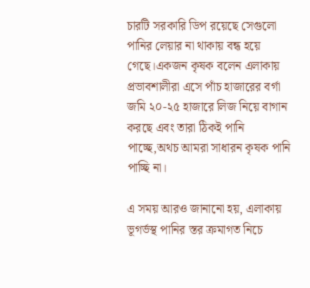চারটি সরকারি ডিপ রয়েছে সেগুলো পানির লেয়ার না থাকায় বন্ধ হয়ে গেছে।একজন কৃষক বলেন এলাকায় প্রভাবশালীরা এসে পাঁচ হাজারের বর্গা জমি ২০-২৫ হাজারে লিজ নিয়ে বাগান করছে এবং তারা ঠিকই পানি পাচ্ছে,অথচ আমরা সাধারন কৃষক পানি পাচ্ছি না।

এ সময় আরও জানানো হয়, এলাকায় ভূগর্ভস্থ পানির স্তর ক্রমাগত নিচে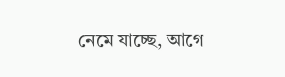নেমে যাচ্ছে, আগে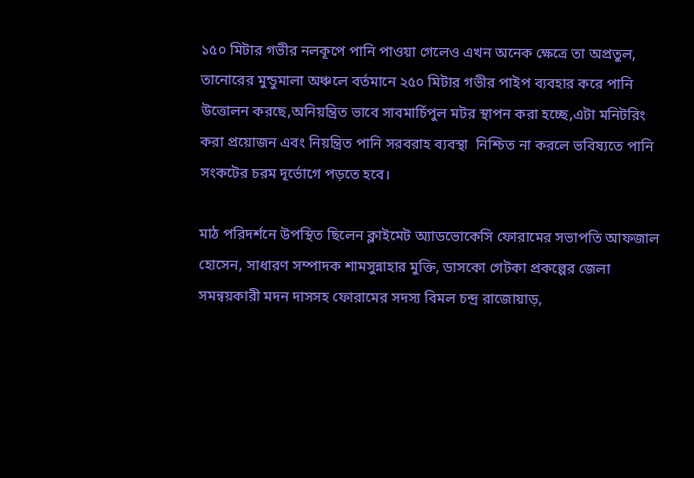১৫০ মিটার গভীর নলকূপে পানি পাওয়া গেলেও এখন অনেক ক্ষেত্রে তা অপ্রতুল, তানোরের মুন্ডুমালা অঞ্চলে বর্তমানে ২৫০ মিটার গভীর পাইপ ব্যবহার করে পানি উত্তোলন করছে,অনিয়ন্ত্রিত ভাবে সাবমার্চিপুল মটর স্থাপন করা হচ্ছে,এটা মনিটরিং করা প্রয়োজন এবং নিয়ন্ত্রিত পানি সরবরাহ ব্যবস্থা  নিশ্চিত না করলে ভবিষ্যতে পানি সংকটের চরম দূর্ভোগে পড়তে হবে।

মাঠ পরিদর্শনে উপস্থিত ছিলেন ক্লাইমেট অ্যাডভোকেসি ফোরামের সভাপতি আফজাল হোসেন, সাধারণ সম্পাদক শামসুন্নাহার মুক্তি, ডাসকো গেটকা প্রকল্পের জেলা সমন্বয়কারী মদন দাসসহ ফোরামের সদস্য বিমল চন্দ্র রাজোয়াড়,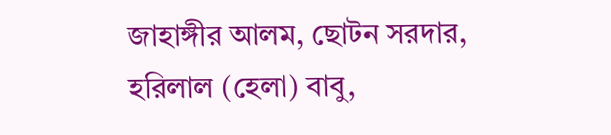জাহাঙ্গীর আলম, ছোটন সরদার, হরিলাল (হেলা) বাবু,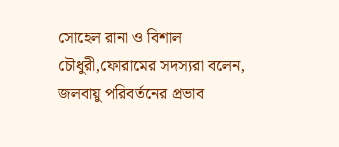সোহেল রানা ও বিশাল চৌধুরী,ফোরামের সদস্যরা বলেন, জলবায়ু পরিবর্তনের প্রভাব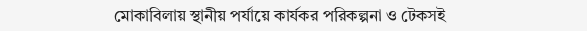মোকাবিলায় স্থানীয় পর্যায়ে কার্যকর পরিকল্পনা ও টেকসই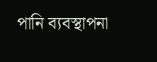পানি ব্যবস্থাপনা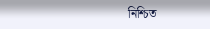নিশ্চিত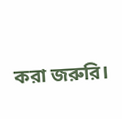করা জরুরি।